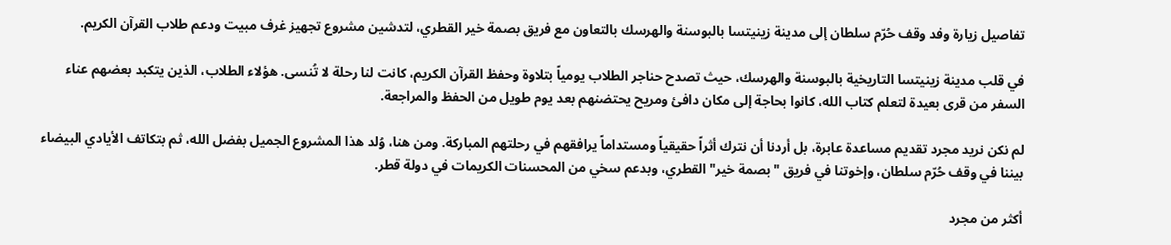تفاصيل زيارة وفد وقف حُرّم سلطان إلى مدينة زينيتسا بالبوسنة والهرسك بالتعاون مع فريق بصمة خير القطري، لتدشين مشروع تجهيز غرف مبيت ودعم طلاب القرآن الكريم.

في قلب مدينة زينيتسا التاريخية بالبوسنة والهرسك، حيث تصدح حناجر الطلاب يومياً بتلاوة وحفظ القرآن الكريم، كانت لنا رحلة لا تُنسى. هؤلاء الطلاب، الذين يتكبد بعضهم عناء السفر من قرى بعيدة لتعلم كتاب الله، كانوا بحاجة إلى مكان دافئ ومريح يحتضنهم بعد يوم طويل من الحفظ والمراجعة.

لم نكن نريد مجرد تقديم مساعدة عابرة، بل أردنا أن نترك أثراً حقيقياً ومستداماً يرافقهم في رحلتهم المباركة. ومن هنا، وُلد هذا المشروع الجميل بفضل الله، ثم بتكاتف الأيادي البيضاء بيننا في وقف حُرّم سلطان، وإخوتنا في فريق "بصمة خير" القطري، وبدعم سخي من المحسنات الكريمات في دولة قطر.

أكثر من مجرد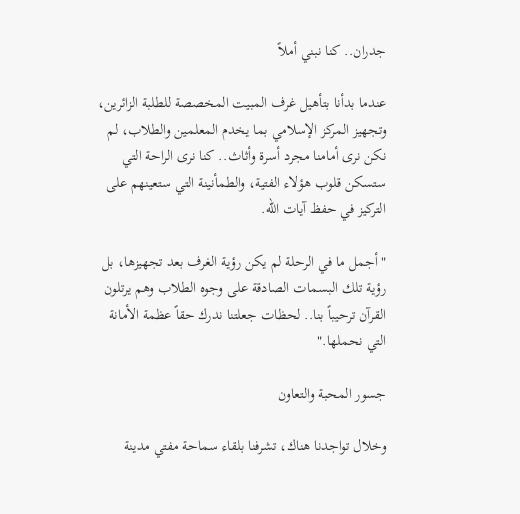جدران.. كنا نبني أملاً

عندما بدأنا بتأهيل غرف المبيت المخصصة للطلبة الزائرين، وتجهيز المركز الإسلامي بما يخدم المعلمين والطلاب، لم نكن نرى أمامنا مجرد أسرة وأثاث.. كنا نرى الراحة التي ستسكن قلوب هؤلاء الفتية، والطمأنينة التي ستعينهم على التركيز في حفظ آيات الله.

"أجمل ما في الرحلة لم يكن رؤية الغرف بعد تجهيزها، بل رؤية تلك البسمات الصادقة على وجوه الطلاب وهم يرتلون القرآن ترحيباً بنا.. لحظات جعلتنا ندرك حقاً عظمة الأمانة التي نحملها."

جسور المحبة والتعاون

وخلال تواجدنا هناك، تشرفنا بلقاء سماحة مفتي مدينة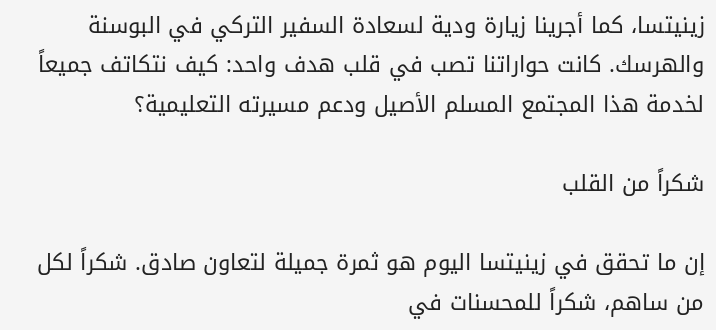زينيتسا، كما أجرينا زيارة ودية لسعادة السفير التركي في البوسنة والهرسك. كانت حواراتنا تصب في قلب هدف واحد: كيف نتكاتف جميعاً لخدمة هذا المجتمع المسلم الأصيل ودعم مسيرته التعليمية؟

شكراً من القلب

إن ما تحقق في زينيتسا اليوم هو ثمرة جميلة لتعاون صادق. شكراً لكل من ساهم، شكراً للمحسنات في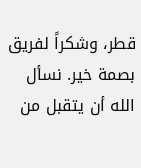قطر، وشكراً لفريق بصمة خير. نسأل الله أن يتقبل من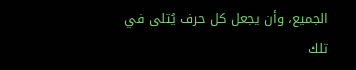الجميع، وأن يجعل كل حرف يُتلى في تلك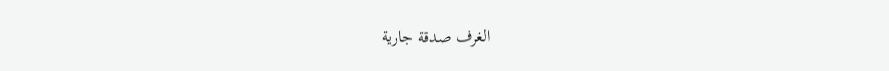الغرف صدقة جارية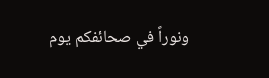ونوراً في صحائفكم يوم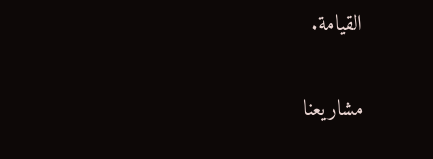القيامة.

مشاريعنا